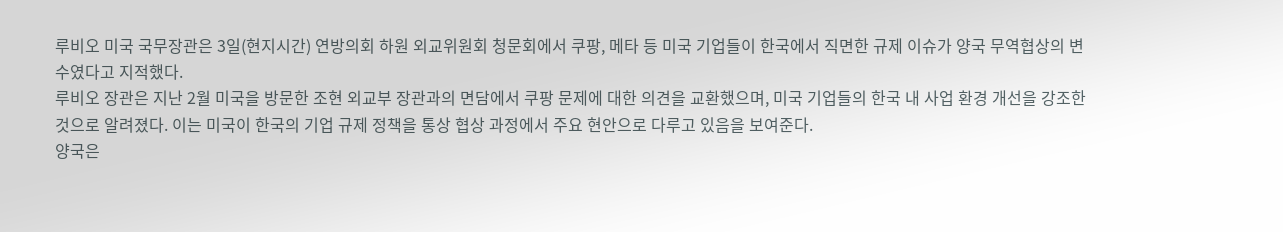루비오 미국 국무장관은 3일(현지시간) 연방의회 하원 외교위원회 청문회에서 쿠팡, 메타 등 미국 기업들이 한국에서 직면한 규제 이슈가 양국 무역협상의 변수였다고 지적했다.
루비오 장관은 지난 2월 미국을 방문한 조현 외교부 장관과의 면담에서 쿠팡 문제에 대한 의견을 교환했으며, 미국 기업들의 한국 내 사업 환경 개선을 강조한 것으로 알려졌다. 이는 미국이 한국의 기업 규제 정책을 통상 협상 과정에서 주요 현안으로 다루고 있음을 보여준다.
양국은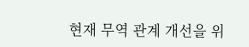현재 무역 관계 개선을 위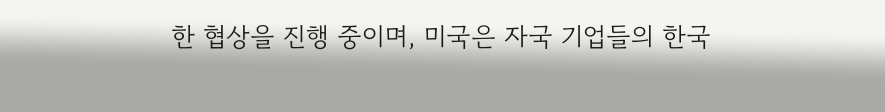한 협상을 진행 중이며, 미국은 자국 기업들의 한국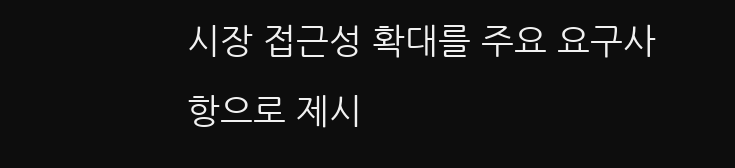시장 접근성 확대를 주요 요구사항으로 제시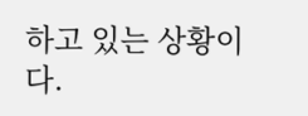하고 있는 상황이다.